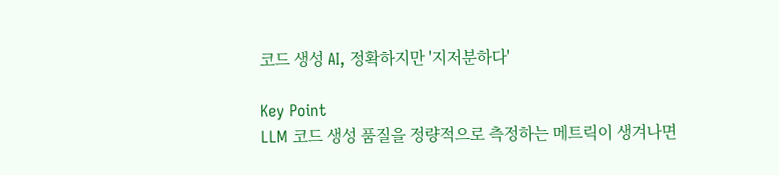코드 생성 AI, 정확하지만 '지저분하다'

Key Point
LLM 코드 생성 품질을 정량적으로 측정하는 메트릭이 생겨나면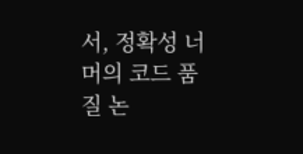서, 정확성 너머의 코드 품질 논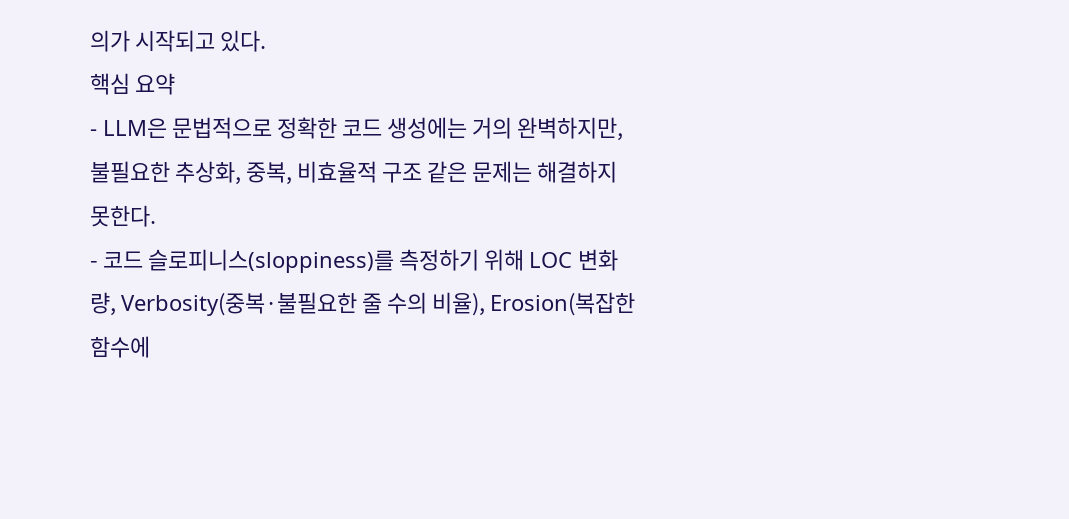의가 시작되고 있다.
핵심 요약
- LLM은 문법적으로 정확한 코드 생성에는 거의 완벽하지만, 불필요한 추상화, 중복, 비효율적 구조 같은 문제는 해결하지 못한다.
- 코드 슬로피니스(sloppiness)를 측정하기 위해 LOC 변화량, Verbosity(중복·불필요한 줄 수의 비율), Erosion(복잡한 함수에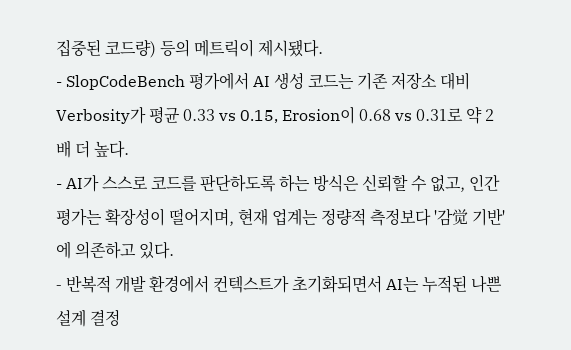집중된 코드량) 등의 메트릭이 제시됐다.
- SlopCodeBench 평가에서 AI 생성 코드는 기존 저장소 대비 Verbosity가 평균 0.33 vs 0.15, Erosion이 0.68 vs 0.31로 약 2배 더 높다.
- AI가 스스로 코드를 판단하도록 하는 방식은 신뢰할 수 없고, 인간 평가는 확장성이 떨어지며, 현재 업계는 정량적 측정보다 '감觉 기반'에 의존하고 있다.
- 반복적 개발 환경에서 컨텍스트가 초기화되면서 AI는 누적된 나쁜 설계 결정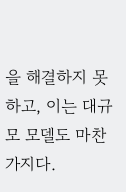을 해결하지 못하고, 이는 대규모 모델도 마찬가지다.